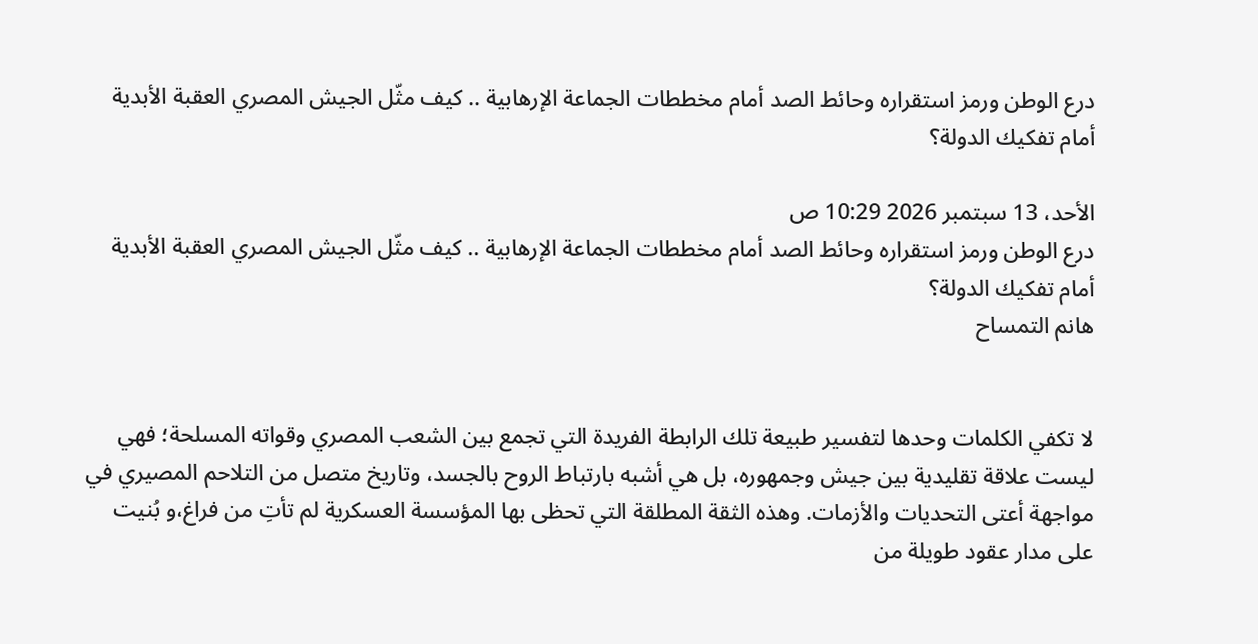درع الوطن ورمز استقراره وحائط الصد أمام مخططات الجماعة الإرهابية .. كيف مثّل الجيش المصري العقبة الأبدية أمام تفكيك الدولة؟

الأحد، 13 سبتمبر 2026 10:29 ص
درع الوطن ورمز استقراره وحائط الصد أمام مخططات الجماعة الإرهابية .. كيف مثّل الجيش المصري العقبة الأبدية أمام تفكيك الدولة؟
هانم التمساح


لا تكفي الكلمات وحدها لتفسير طبيعة تلك الرابطة الفريدة التي تجمع بين الشعب المصري وقواته المسلحة؛ فهي ليست علاقة تقليدية بين جيش وجمهوره، بل هي أشبه بارتباط الروح بالجسد، وتاريخ متصل من التلاحم المصيري في مواجهة أعتى التحديات والأزمات. وهذه الثقة المطلقة التي تحظى بها المؤسسة العسكرية لم تأتِ من فراغ،و بُنيت على مدار عقود طويلة من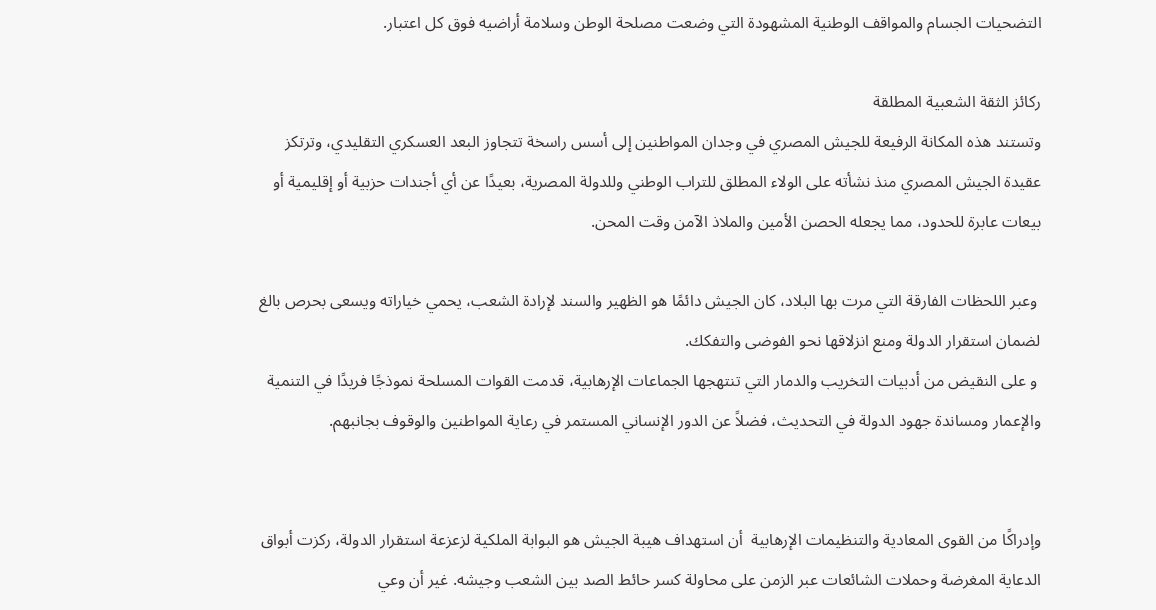التضحيات الجسام والمواقف الوطنية المشهودة التي وضعت مصلحة الوطن وسلامة أراضيه فوق كل اعتبار.

ركائز الثقة الشعبية المطلقة
وتستند هذه المكانة الرفيعة للجيش المصري في وجدان المواطنين إلى أسس راسخة تتجاوز البعد العسكري التقليدي، وترتكز عقيدة الجيش المصري منذ نشأته على الولاء المطلق للتراب الوطني وللدولة المصرية، بعيدًا عن أي أجندات حزبية أو إقليمية أو بيعات عابرة للحدود، مما يجعله الحصن الأمين والملاذ الآمن وقت المحن.

 وعبر اللحظات الفارقة التي مرت بها البلاد، كان الجيش دائمًا هو الظهير والسند لإرادة الشعب، يحمي خياراته ويسعى بحرص بالغ لضمان استقرار الدولة ومنع انزلاقها نحو الفوضى والتفكك.
 و على النقيض من أدبيات التخريب والدمار التي تنتهجها الجماعات الإرهابية، قدمت القوات المسلحة نموذجًا فريدًا في التنمية والإعمار ومساندة جهود الدولة في التحديث، فضلاً عن الدور الإنساني المستمر في رعاية المواطنين والوقوف بجانبهم.


وإدراكًا من القوى المعادية والتنظيمات الإرهابية  أن استهداف هيبة الجيش هو البوابة الملكية لزعزعة استقرار الدولة، ركزت أبواق الدعاية المغرضة وحملات الشائعات عبر الزمن على محاولة كسر حائط الصد بين الشعب وجيشه. غير أن وعي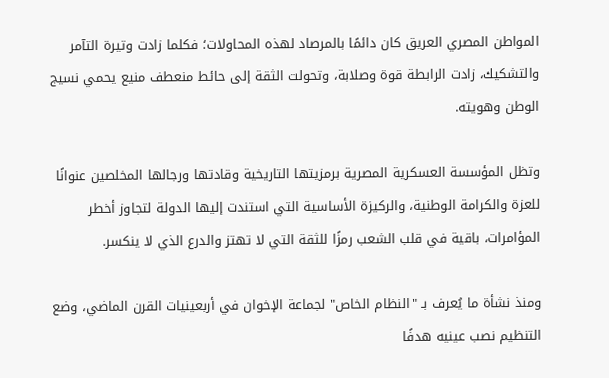المواطن المصري العريق كان دائمًا بالمرصاد لهذه المحاولات؛ فكلما زادت وتيرة التآمر والتشكيك، زادت الرابطة قوة وصلابة، وتحولت الثقة إلى حائط منعطف منيع يحمي نسيج الوطن وهويته.

وتظل المؤسسة العسكرية المصرية برمزيتها التاريخية وقادتها ورجالها المخلصين عنوانًا للعزة والكرامة الوطنية، والركيزة الأساسية التي استندت إليها الدولة لتجاوز أخطر المؤامرات، باقية في قلب الشعب رمزًا للثقة التي لا تهتز والدرع الذي لا ينكسر.

ومنذ نشأة ما يُعرف بـ "النظام الخاص" لجماعة الإخوان في أربعينيات القرن الماضي، وضع التنظيم نصب عينيه هدفًا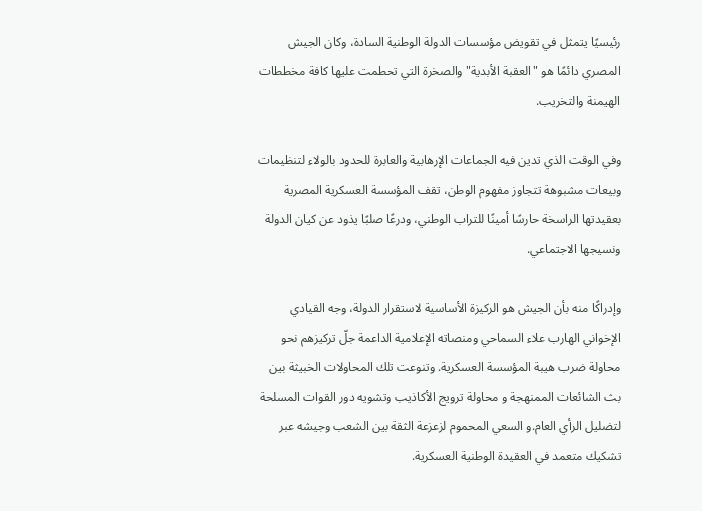رئيسيًا يتمثل في تقويض مؤسسات الدولة الوطنية السادة، وكان الجيش المصري دائمًا هو "العقبة الأبدية" والصخرة التي تحطمت عليها كافة مخططات الهيمنة والتخريب.

وفي الوقت الذي تدين فيه الجماعات الإرهابية والعابرة للحدود بالولاء لتنظيمات وبيعات مشبوهة تتجاوز مفهوم الوطن، تقف المؤسسة العسكرية المصرية بعقيدتها الراسخة حارسًا أمينًا للتراب الوطني، ودرعًا صلبًا يذود عن كيان الدولة ونسيجها الاجتماعي.

وإدراكًا منه بأن الجيش هو الركيزة الأساسية لاستقرار الدولة، وجه القيادي الإخواني الهارب علاء السماحي ومنصاته الإعلامية الداعمة جلّ تركيزهم نحو محاولة ضرب هيبة المؤسسة العسكرية. وتنوعت تلك المحاولات الخبيثة بين بث الشائعات الممنهجة و محاولة ترويج الأكاذيب وتشويه دور القوات المسلحة لتضليل الرأي العام.و السعي المحموم لزعزعة الثقة بين الشعب وجيشه عبر تشكيك متعمد في العقيدة الوطنية العسكرية.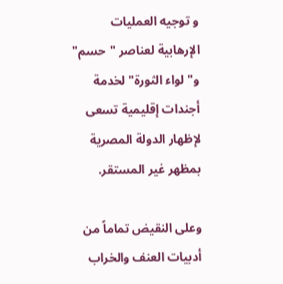و توجيه العمليات الإرهابية لعناصر "حسم" و"لواء الثورة" لخدمة أجندات إقليمية تسعى لإظهار الدولة المصرية بمظهر غير المستقر.

وعلى النقيض تماماً من أدبيات العنف والخراب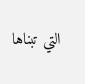التي تبناها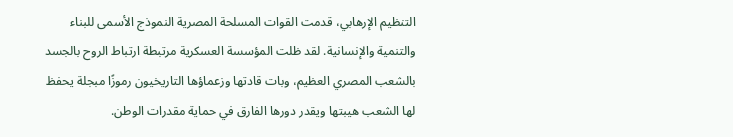التنظيم الإرهابي، قدمت القوات المسلحة المصرية النموذج الأسمى للبناء والتنمية والإنسانية. لقد ظلت المؤسسة العسكرية مرتبطة ارتباط الروح بالجسد بالشعب المصري العظيم، وبات قادتها وزعماؤها التاريخيون رموزًا مبجلة يحفظ لها الشعب هيبتها ويقدر دورها الفارق في حماية مقدرات الوطن.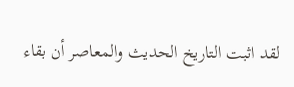لقد اثبت التاريخ الحديث والمعاصر أن بقاء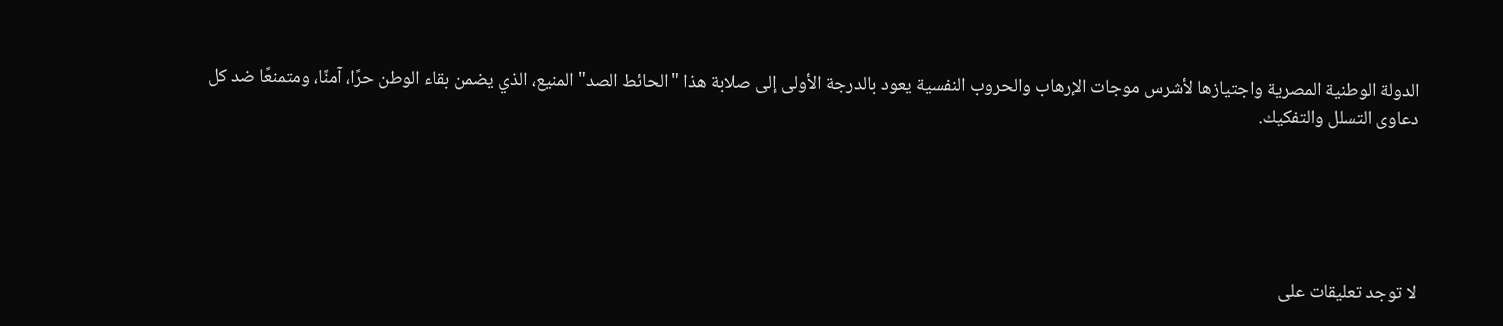الدولة الوطنية المصرية واجتيازها لأشرس موجات الإرهاب والحروب النفسية يعود بالدرجة الأولى إلى صلابة هذا "الحائط الصد" المنيع، الذي يضمن بقاء الوطن حرًا، آمنًا، ومتمنعًا ضد كل دعاوى التسلل والتفكيك.





لا توجد تعليقات على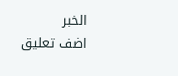الخبر
اضف تعليق